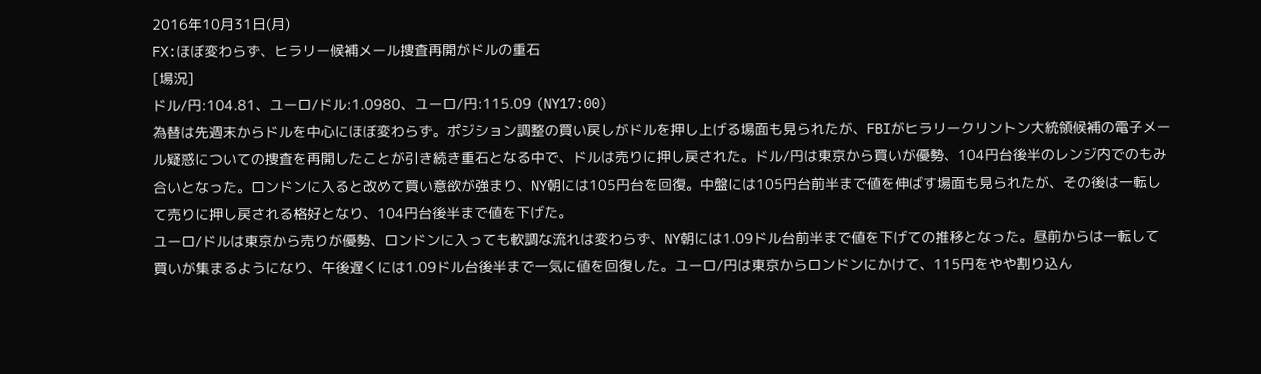2016年10月31日(月)
FX:ほぼ変わらず、ヒラリー候補メール捜査再開がドルの重石
[場況]
ドル/円:104.81、ユーロ/ドル:1.0980、ユーロ/円:115.09 (NY17:00)
為替は先週末からドルを中心にほぼ変わらず。ポジション調整の買い戻しがドルを押し上げる場面も見られたが、FBIがヒラリークリントン大統領候補の電子メール疑惑についての捜査を再開したことが引き続き重石となる中で、ドルは売りに押し戻された。ドル/円は東京から買いが優勢、104円台後半のレンジ内でのもみ合いとなった。ロンドンに入ると改めて買い意欲が強まり、NY朝には105円台を回復。中盤には105円台前半まで値を伸ばす場面も見られたが、その後は一転して売りに押し戻される格好となり、104円台後半まで値を下げた。
ユーロ/ドルは東京から売りが優勢、ロンドンに入っても軟調な流れは変わらず、NY朝には1.09ドル台前半まで値を下げての推移となった。昼前からは一転して買いが集まるようになり、午後遅くには1.09ドル台後半まで一気に値を回復した。ユーロ/円は東京からロンドンにかけて、115円をやや割り込ん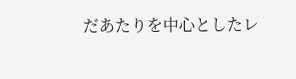だあたりを中心としたレ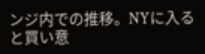ンジ内での推移。NYに入ると買い意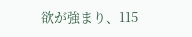欲が強まり、115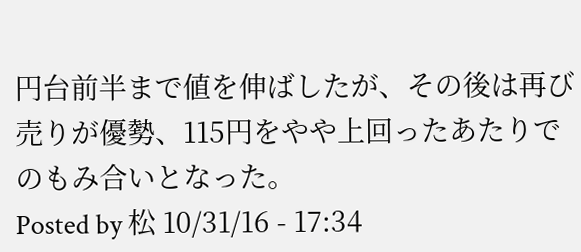円台前半まで値を伸ばしたが、その後は再び売りが優勢、115円をやや上回ったあたりでのもみ合いとなった。
Posted by 松 10/31/16 - 17:34